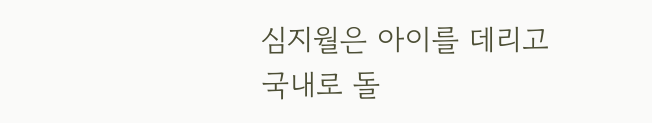심지월은 아이를 데리고 국내로 돌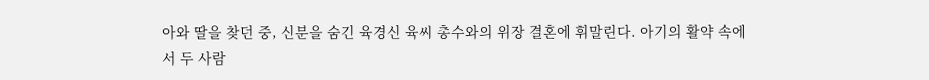아와 딸을 찾던 중, 신분을 숨긴 육경신 육씨 총수와의 위장 결혼에 휘말린다. 아기의 활약 속에서 두 사람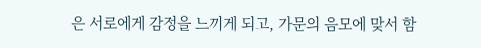은 서로에게 감정을 느끼게 되고, 가문의 음모에 맞서 함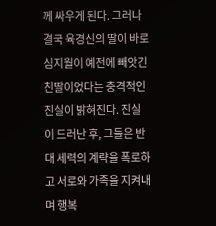께 싸우게 된다. 그러나 결국 육경신의 딸이 바로 심지월이 예전에 빼앗긴 친딸이었다는 충격적인 진실이 밝혀진다. 진실이 드러난 후, 그들은 반대 세력의 계략을 폭로하고 서로와 가족을 지켜내며 행복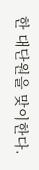한 대단원을 맞이한다.